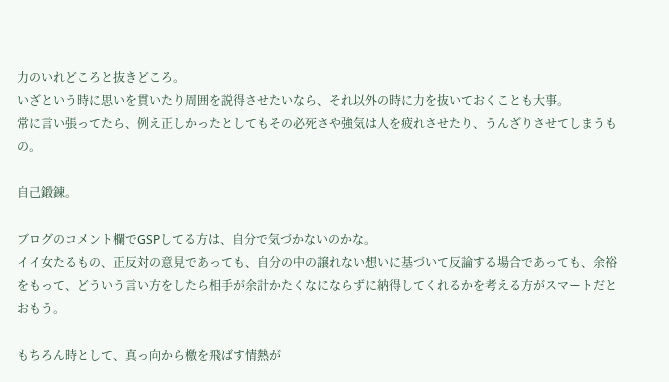力のいれどころと抜きどころ。
いざという時に思いを貫いたり周囲を説得させたいなら、それ以外の時に力を抜いておくことも大事。
常に言い張ってたら、例え正しかったとしてもその必死さや強気は人を疲れさせたり、うんざりさせてしまうもの。

自己鍛錬。

ブログのコメント欄でGSPしてる方は、自分で気づかないのかな。
イイ女たるもの、正反対の意見であっても、自分の中の譲れない想いに基づいて反論する場合であっても、余裕をもって、どういう言い方をしたら相手が余計かたくなにならずに納得してくれるかを考える方がスマートだとおもう。

もちろん時として、真っ向から檄を飛ばす情熱が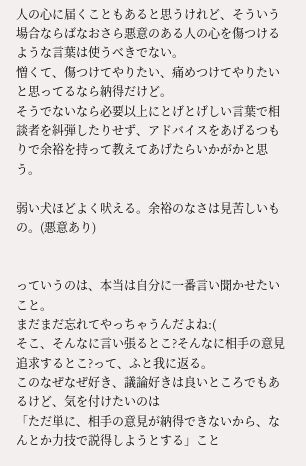人の心に届くこともあると思うけれど、そういう場合ならばなおさら悪意のある人の心を傷つけるような言葉は使うべきでない。
憎くて、傷つけてやりたい、痛めつけてやりたいと思ってるなら納得だけど。
そうでないなら必要以上にとげとげしい言葉で相談者を糾弾したりせず、アドバイスをあげるつもりで余裕を持って教えてあげたらいかがかと思う。

弱い犬ほどよく吠える。余裕のなさは見苦しいもの。(悪意あり)


っていうのは、本当は自分に一番言い聞かせたいこと。
まだまだ忘れてやっちゃうんだよね:(
そこ、そんなに言い張るとこ?そんなに相手の意見追求するとこ?って、ふと我に返る。
このなぜなぜ好き、議論好きは良いところでもあるけど、気を付けたいのは
「ただ単に、相手の意見が納得できないから、なんとか力技で説得しようとする」こと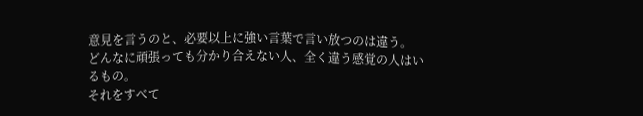意見を言うのと、必要以上に強い言葉で言い放つのは違う。
どんなに頑張っても分かり合えない人、全く違う感覚の人はいるもの。
それをすべて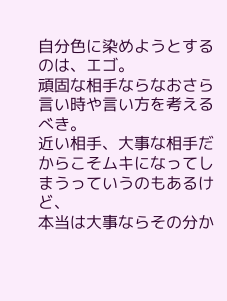自分色に染めようとするのは、エゴ。
頑固な相手ならなおさら言い時や言い方を考えるべき。
近い相手、大事な相手だからこそムキになってしまうっていうのもあるけど、
本当は大事ならその分か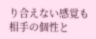り合えない感覚も相手の個性と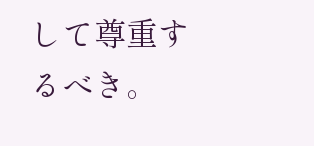して尊重するべき。